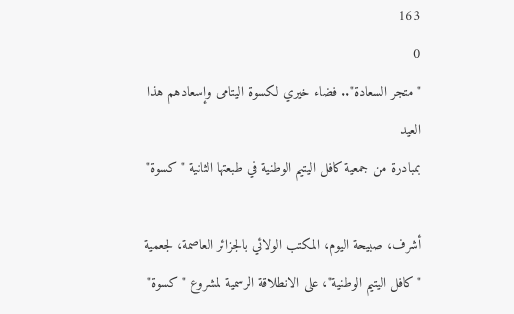163
0
"متجر السعادة".. فضاء خيري لكسوة اليتامى وإسعادهم هذا العيد
بمبادرة من جمعية كافل اليتيم الوطنية في طبعتها الثانية "كسوة"

أشرف، صبيحة اليوم، المكتب الولائي بالجزائر العاصمة، لجعمية "كافل اليتيم الوطنية"، على الانطلاقة الرسمية لمشروع "كسوة"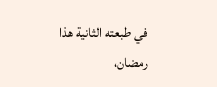في طبعته الثانية هذا رمضان،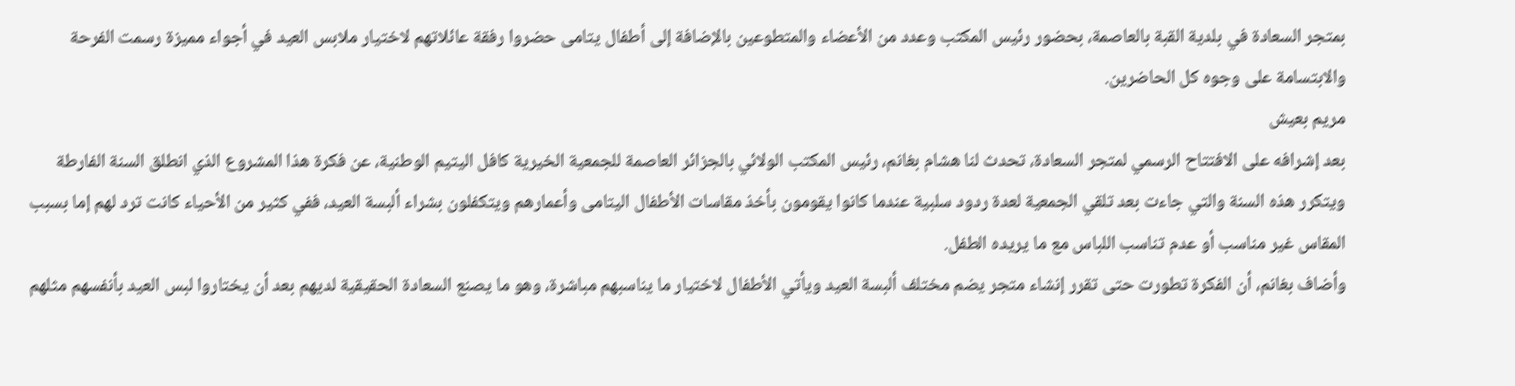بمتجر السعادة في بلدية القبة بالعاصمة، بحضور رئيس المكتب وعدد من الأعضاء والمتطوعين بالإضافة إلى أطفال يتامى حضروا رفقة عائلاتهم لاختيار ملابس العيد في أجواء مميزة رسمت الفرحة والابتسامة على وجوه كل الحاضرين.
مريم بعيش
بعد إشرافه على الافتتاح الرسمي لمتجر السعادة، تحدث لنا هشام بغانم، رئيس المكتب الولائي بالجزائر العاصمة للجمعية الخيرية كافل اليتيم الوطنية، عن فكرة هذا المشروع الذي انطلق السنة الفارطة ويتكرر هذه السنة والتي جاءت بعد تلقي الجمعية لعدة ردود سلبية عندما كانوا يقومون بأخذ مقاسات الأطفال اليتامى وأعمارهم ويتكفلون بشراء ألبسة العيد، ففي كثير من الأحياء كانت ترد لهم إما بسبب المقاس غير مناسب أو عدم تناسب اللباس مع ما يريده الطفل.
وأضاف بغانم، أن الفكرة تطورت حتى تقرر إنشاء متجر يضم مختلف ألبسة العيد ويأتي الأطفال لاختيار ما يناسبهم مباشرة، وهو ما يصنع السعادة الحقيقية لديهم بعد أن يختاروا لبس العيد بأنفسهم مثلهم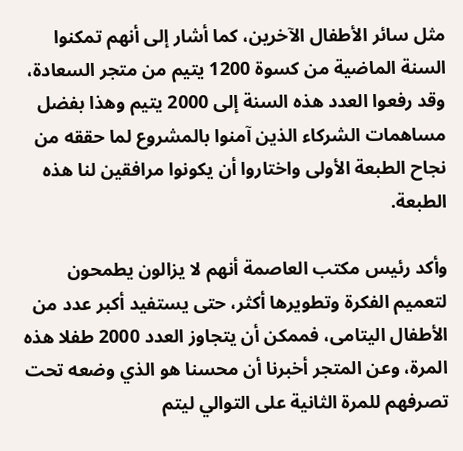مثل سائر الأطفال الآخرين، كما أشار إلى أنهم تمكنوا السنة الماضية من كسوة 1200 يتيم من متجر السعادة، وقد رفعوا العدد هذه السنة إلى 2000 يتيم وهذا بفضل مساهمات الشركاء الذين آمنوا بالمشروع لما حققه من نجاح الطبعة الأولى واختاروا أن يكونوا مرافقين لنا هذه الطبعة.

وأكد رئيس مكتب العاصمة أنهم لا يزالون يطمحون لتعميم الفكرة وتطويرها أكثر، حتى يستفيد أكبر عدد من الأطفال اليتامى، فممكن أن يتجاوز العدد 2000 طفلا هذه المرة، وعن المتجر أخبرنا أن محسنا هو الذي وضعه تحت تصرفهم للمرة الثانية على التوالي ليتم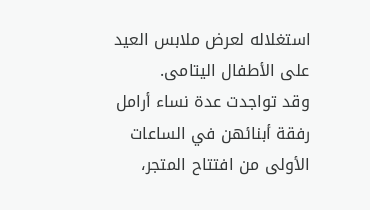استغلاله لعرض ملابس العيد على الأطفال اليتامى.
وقد تواجدت عدة نساء أرامل رفقة أبنائهن في الساعات الأولى من افتتاح المتجر،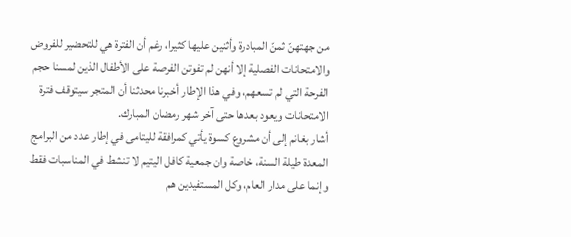من جهتهنّ ثمنّ المبادرة وأثنين عليها كثيرا، رغم أن الفترة هي للتحضير للفروض والامتحانات الفصلية إلا أنهن لم تفوتن الفرصة على الأطفال الذين لمسنا حجم الفرحة التي لم تسعهم، وفي هذا الإطار أخبرنا محدثنا أن المتجر سيتوقف فترة الامتحانات ويعود بعدها حتى آخر شهر رمضان المبارك.
أشار بغانم إلى أن مشروع كسوة يأتي كمرافقة لليتامى في إطار عدد من البرامج المعدة طيلة السنة، خاصة وان جمعية كافل اليتيم لا تنشط في المناسبات فقط وإنما على مدار العام، وكل المستفيدين هم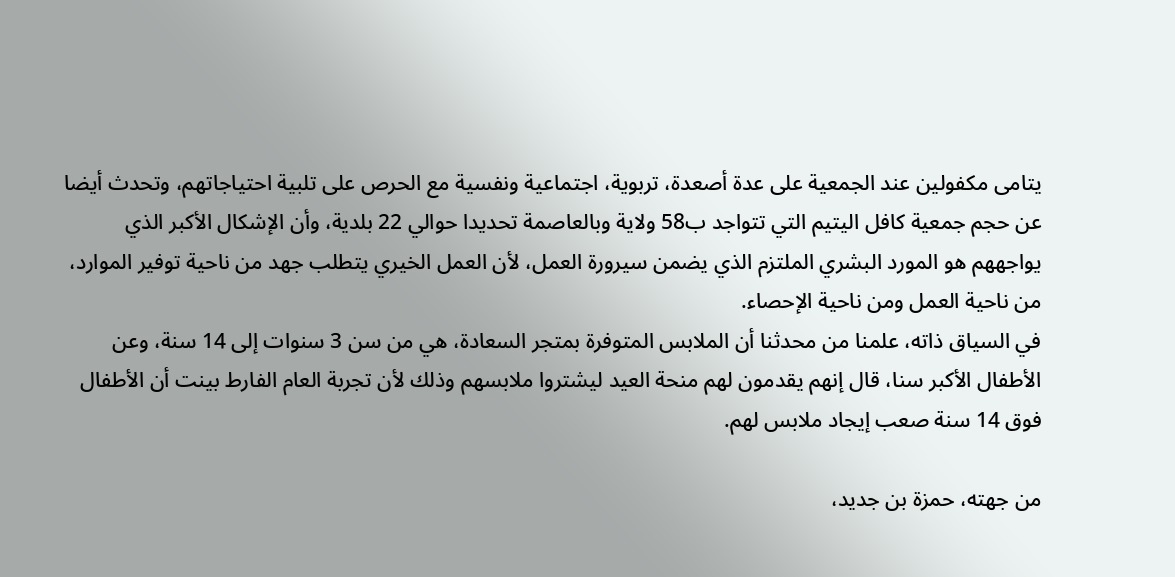يتامى مكفولين عند الجمعية على عدة أصعدة، تربوية، اجتماعية ونفسية مع الحرص على تلبية احتياجاتهم، وتحدث أيضا عن حجم جمعية كافل اليتيم التي تتواجد ب58 ولاية وبالعاصمة تحديدا حوالي 22 بلدية، وأن الإشكال الأكبر الذي يواجههم هو المورد البشري الملتزم الذي يضمن سيرورة العمل، لأن العمل الخيري يتطلب جهد من ناحية توفير الموارد، من ناحية العمل ومن ناحية الإحصاء.
في السياق ذاته، علمنا من محدثنا أن الملابس المتوفرة بمتجر السعادة، هي من سن 3 سنوات إلى 14 سنة، وعن الأطفال الأكبر سنا، قال إنهم يقدمون لهم منحة العيد ليشتروا ملابسهم وذلك لأن تجربة العام الفارط بينت أن الأطفال فوق 14 سنة صعب إيجاد ملابس لهم.

من جهته، حمزة بن جديد،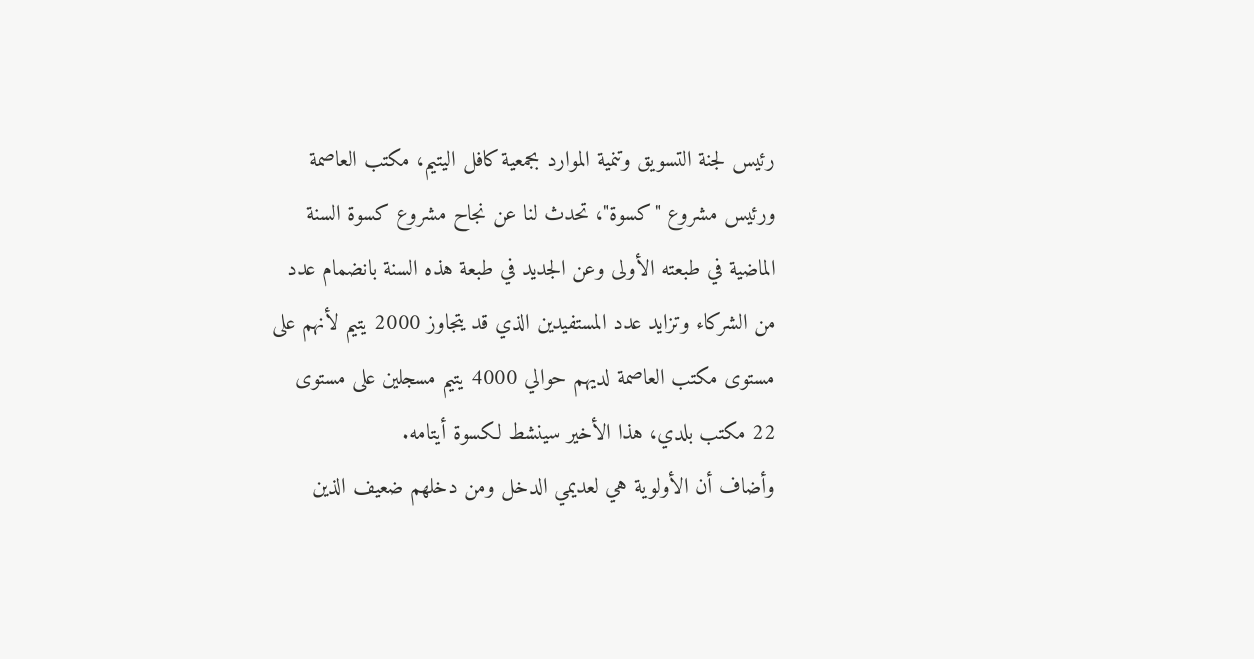رئيس لجنة التسويق وتنمية الموارد بجمعية كافل اليتيم، مكتب العاصمة ورئيس مشروع "كسوة"، تحدث لنا عن نجاح مشروع كسوة السنة الماضية في طبعته الأولى وعن الجديد في طبعة هذه السنة بانضمام عدد من الشركاء وتزايد عدد المستفيدين الذي قد يتجاوز 2000 يتيم لأنهم على مستوى مكتب العاصمة لديهم حوالي 4000 يتيم مسجلين على مستوى 22 مكتب بلدي، هذا الأخير سينشط لكسوة أيتامه.
وأضاف أن الأولوية هي لعديمي الدخل ومن دخلهم ضعيف الذين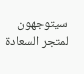سيتوجهون لمتجر السعادة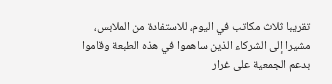تقريبا ثلاث مكاتب في اليوم، للاستفادة من الملابس، مشيرا إلى الشركاء الذين ساهموا في هذه الطبعة وقاموا بدعم الجمعية على غرار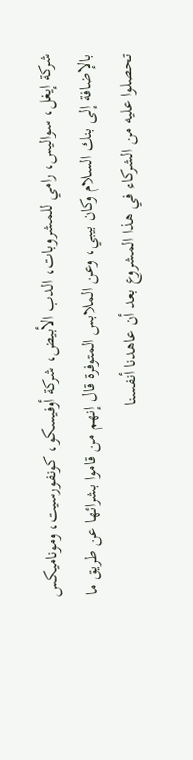شركة إيغل، سواليس، رامي للمشروبات، الدب الأبيض، شركة أوفيسكو، كونفورسيت، وموناميكس بالإضافة إلى بنك السلام وكان بيبي، وعن الملابس المتوفرة قال إنهم من قاموا بشرائها عن طريق ما تحصلوا عليه من الشركاء في هذا المشروع بعد أن عاهدنا أنفسنا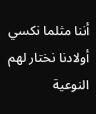أننا مثلما نكسي أولادنا نختار لهم النوعية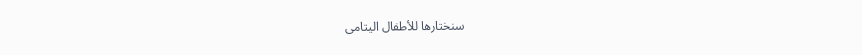سنختارها للأطفال اليتامى